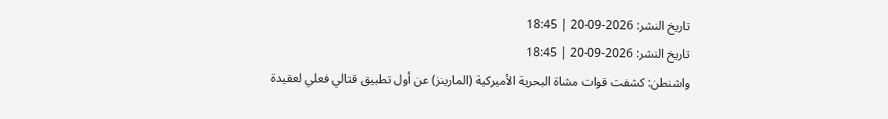تاريخ النشر: 2026-09-20 | 18:45
تاريخ النشر: 2026-09-20 | 18:45
واشنطن: كشفت قوات مشاة البحرية الأميركية (المارينز) عن أول تطبيق قتالي فعلي لعقيدة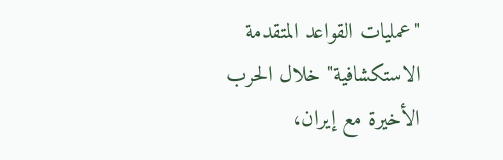"عمليات القواعد المتقدمة الاستكشافية" خلال الحرب الأخيرة مع إيران،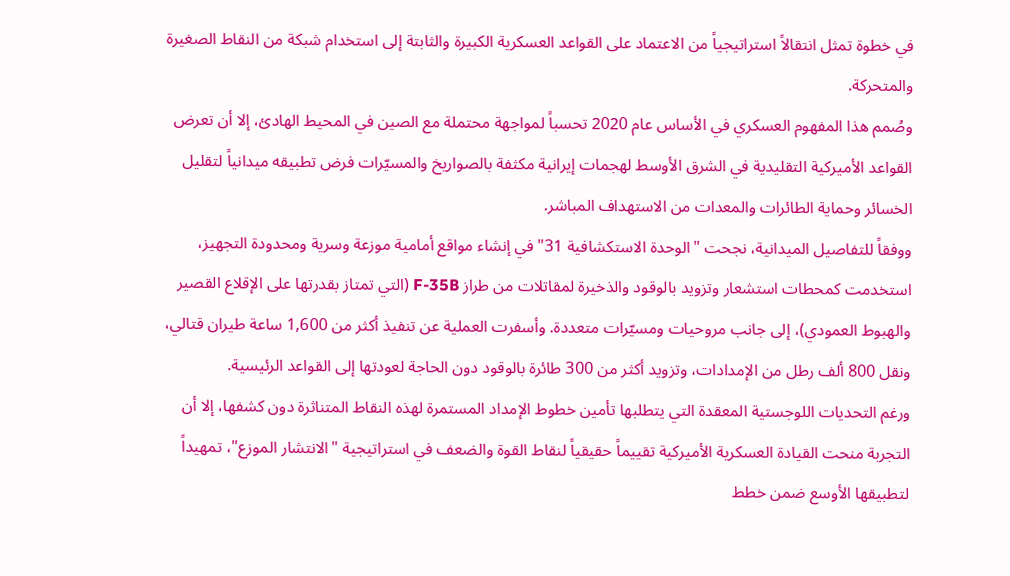في خطوة تمثل انتقالاً استراتيجياً من الاعتماد على القواعد العسكرية الكبيرة والثابتة إلى استخدام شبكة من النقاط الصغيرة والمتحركة.
وصُمم هذا المفهوم العسكري في الأساس عام 2020 تحسباً لمواجهة محتملة مع الصين في المحيط الهادئ، إلا أن تعرض القواعد الأميركية التقليدية في الشرق الأوسط لهجمات إيرانية مكثفة بالصواريخ والمسيّرات فرض تطبيقه ميدانياً لتقليل الخسائر وحماية الطائرات والمعدات من الاستهداف المباشر.
ووفقاً للتفاصيل الميدانية، نجحت "الوحدة الاستكشافية 31" في إنشاء مواقع أمامية موزعة وسرية ومحدودة التجهيز، استخدمت كمحطات استشعار وتزويد بالوقود والذخيرة لمقاتلات من طراز F-35B (التي تمتاز بقدرتها على الإقلاع القصير والهبوط العمودي)، إلى جانب مروحيات ومسيّرات متعددة. وأسفرت العملية عن تنفيذ أكثر من 1,600 ساعة طيران قتالي، ونقل 800 ألف رطل من الإمدادات، وتزويد أكثر من 300 طائرة بالوقود دون الحاجة لعودتها إلى القواعد الرئيسية.
ورغم التحديات اللوجستية المعقدة التي يتطلبها تأمين خطوط الإمداد المستمرة لهذه النقاط المتناثرة دون كشفها، إلا أن التجربة منحت القيادة العسكرية الأميركية تقييماً حقيقياً لنقاط القوة والضعف في استراتيجية "الانتشار الموزع"، تمهيداً لتطبيقها الأوسع ضمن خطط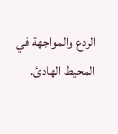الردع والمواجهة في المحيط الهادئ.